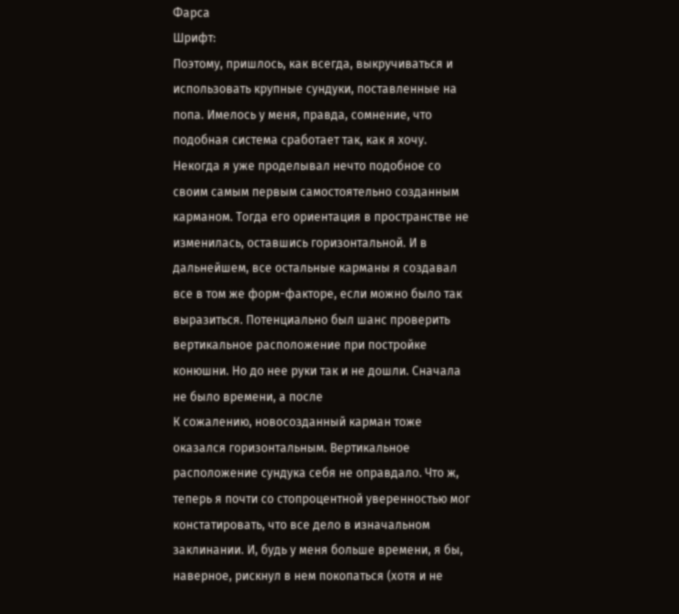Фарса
Шрифт:
Поэтому, пришлось, как всегда, выкручиваться и использовать крупные сундуки, поставленные на попа. Имелось у меня, правда, сомнение, что подобная система сработает так, как я хочу. Некогда я уже проделывал нечто подобное со своим самым первым самостоятельно созданным карманом. Тогда его ориентация в пространстве не изменилась, оставшись горизонтальной. И в дальнейшем, все остальные карманы я создавал все в том же форм-факторе, если можно было так выразиться. Потенциально был шанс проверить вертикальное расположение при постройке конюшни. Но до нее руки так и не дошли. Сначала не было времени, а после
К сожалению, новосозданный карман тоже оказался горизонтальным. Вертикальное расположение сундука себя не оправдало. Что ж, теперь я почти со стопроцентной уверенностью мог констатировать, что все дело в изначальном заклинании. И, будь у меня больше времени, я бы, наверное, рискнул в нем покопаться (хотя и не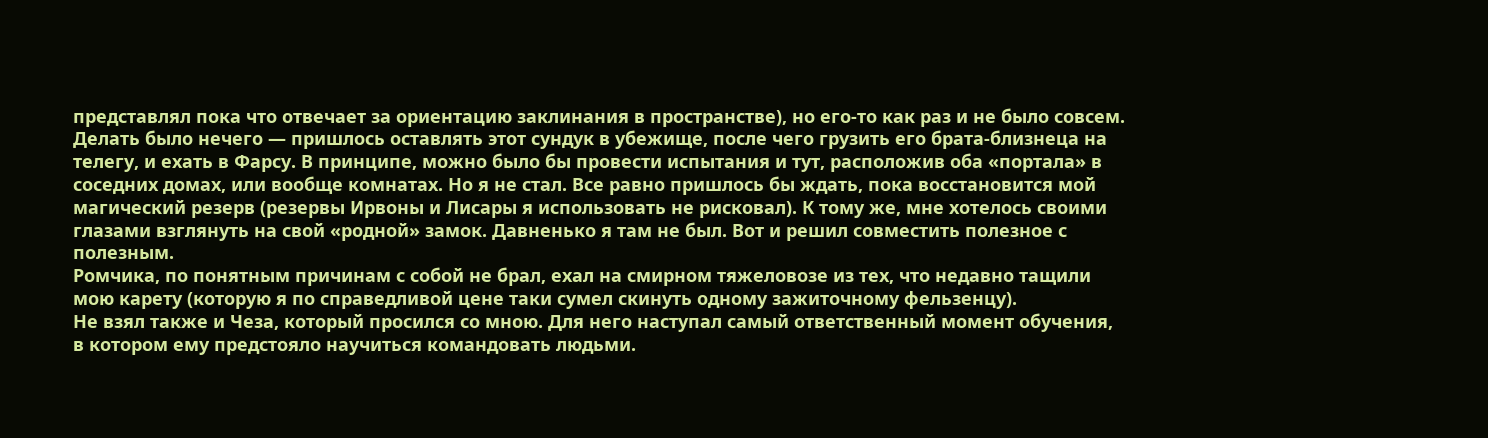представлял пока что отвечает за ориентацию заклинания в пространстве), но его-то как раз и не было совсем.
Делать было нечего — пришлось оставлять этот сундук в убежище, после чего грузить его брата-близнеца на телегу, и ехать в Фарсу. В принципе, можно было бы провести испытания и тут, расположив оба «портала» в соседних домах, или вообще комнатах. Но я не стал. Все равно пришлось бы ждать, пока восстановится мой магический резерв (резервы Ирвоны и Лисары я использовать не рисковал). К тому же, мне хотелось своими глазами взглянуть на свой «родной» замок. Давненько я там не был. Вот и решил совместить полезное с полезным.
Ромчика, по понятным причинам с собой не брал, ехал на смирном тяжеловозе из тех, что недавно тащили мою карету (которую я по справедливой цене таки сумел скинуть одному зажиточному фельзенцу).
Не взял также и Чеза, который просился со мною. Для него наступал самый ответственный момент обучения, в котором ему предстояло научиться командовать людьми.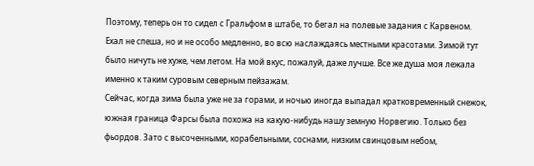Поэтому, теперь он то сидел с Гральфом в штабе, то бегал на полевые задания с Карвеном.
Ехал не спеша, но и не особо медленно, во всю наслаждаясь местными красотами. Зимой тут было ничуть не хуже, чем летом. На мой вкус, пожалуй, даже лучше. Все же душа моя лежала именно к таким суровым северным пейзажам.
Сейчас, когда зима была уже не за горами, и ночью иногда выпадал кратковременный снежок, южная граница Фарсы была похожа на какую-нибудь нашу земную Норвегию. Только без фьордов. Зато с высоченными, корабельными, соснами, низким свинцовым небом,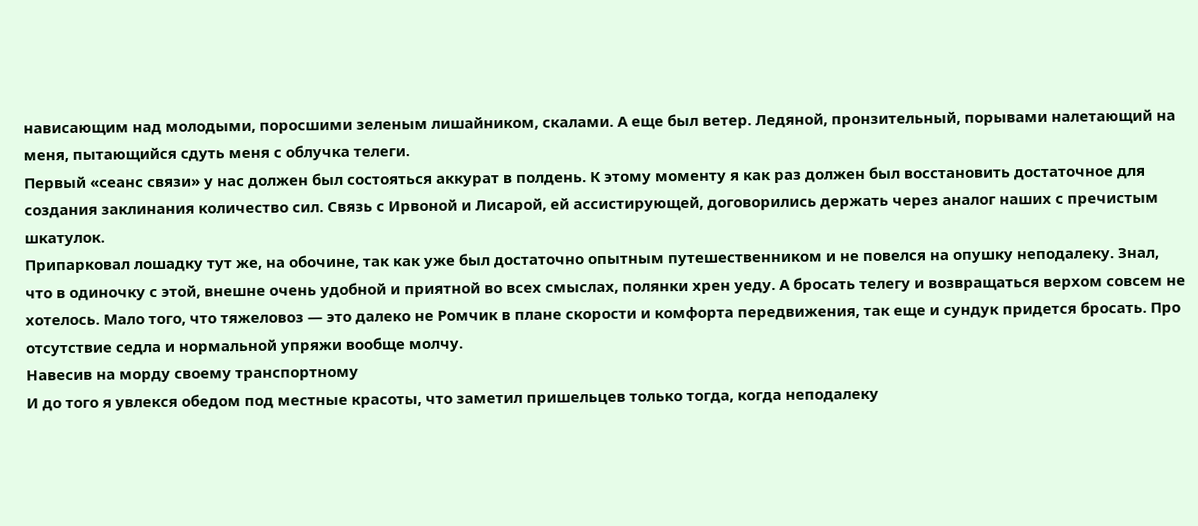нависающим над молодыми, поросшими зеленым лишайником, скалами. А еще был ветер. Ледяной, пронзительный, порывами налетающий на меня, пытающийся сдуть меня с облучка телеги.
Первый «сеанс связи» у нас должен был состояться аккурат в полдень. К этому моменту я как раз должен был восстановить достаточное для создания заклинания количество сил. Связь с Ирвоной и Лисарой, ей ассистирующей, договорились держать через аналог наших с пречистым шкатулок.
Припарковал лошадку тут же, на обочине, так как уже был достаточно опытным путешественником и не повелся на опушку неподалеку. Знал, что в одиночку с этой, внешне очень удобной и приятной во всех смыслах, полянки хрен уеду. А бросать телегу и возвращаться верхом совсем не хотелось. Мало того, что тяжеловоз — это далеко не Ромчик в плане скорости и комфорта передвижения, так еще и сундук придется бросать. Про отсутствие седла и нормальной упряжи вообще молчу.
Навесив на морду своему транспортному
И до того я увлекся обедом под местные красоты, что заметил пришельцев только тогда, когда неподалеку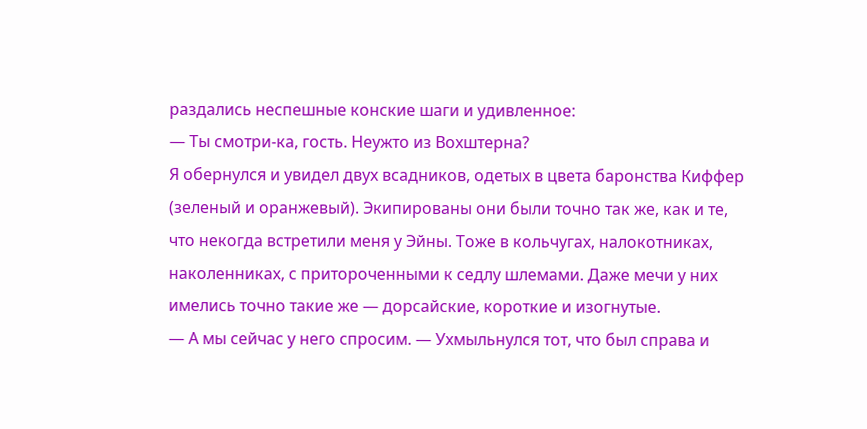раздались неспешные конские шаги и удивленное:
— Ты смотри-ка, гость. Неужто из Вохштерна?
Я обернулся и увидел двух всадников, одетых в цвета баронства Киффер (зеленый и оранжевый). Экипированы они были точно так же, как и те, что некогда встретили меня у Эйны. Тоже в кольчугах, налокотниках, наколенниках, с притороченными к седлу шлемами. Даже мечи у них имелись точно такие же — дорсайские, короткие и изогнутые.
— А мы сейчас у него спросим. — Ухмыльнулся тот, что был справа и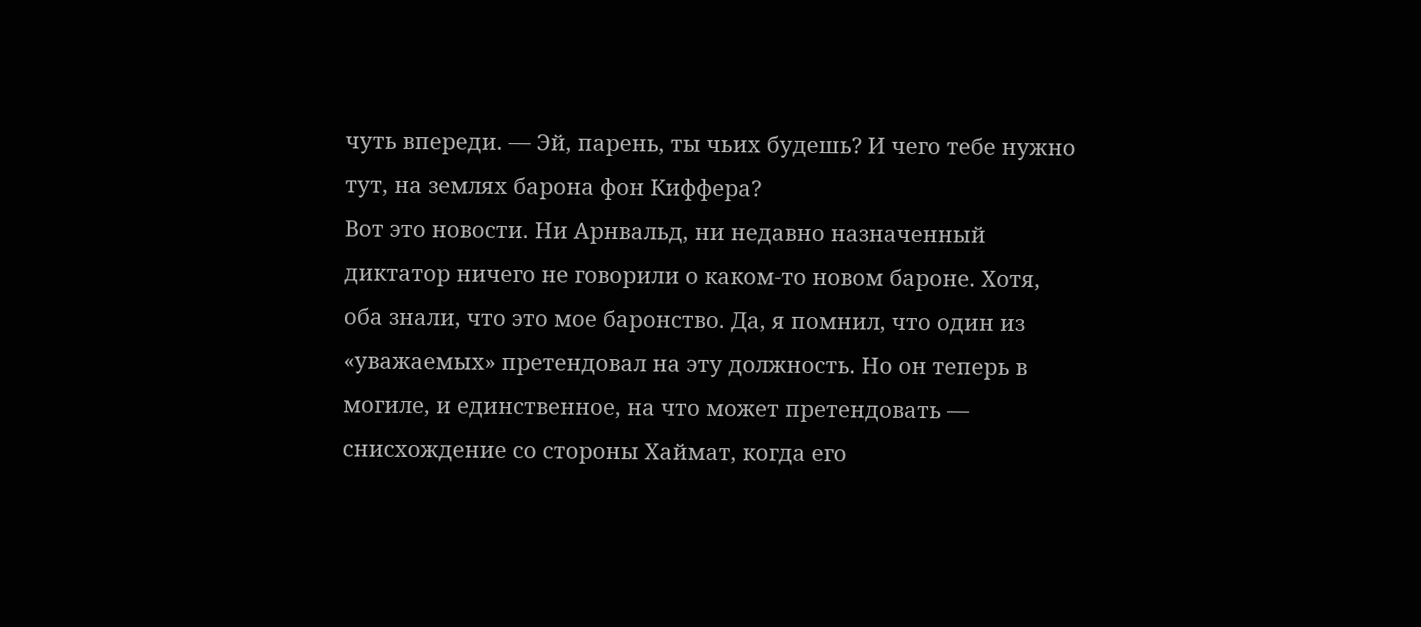чуть впереди. — Эй, парень, ты чьих будешь? И чего тебе нужно тут, на землях барона фон Киффера?
Вот это новости. Ни Арнвальд, ни недавно назначенный диктатор ничего не говорили о каком-то новом бароне. Хотя, оба знали, что это мое баронство. Да, я помнил, что один из «уважаемых» претендовал на эту должность. Но он теперь в могиле, и единственное, на что может претендовать — снисхождение со стороны Хаймат, когда его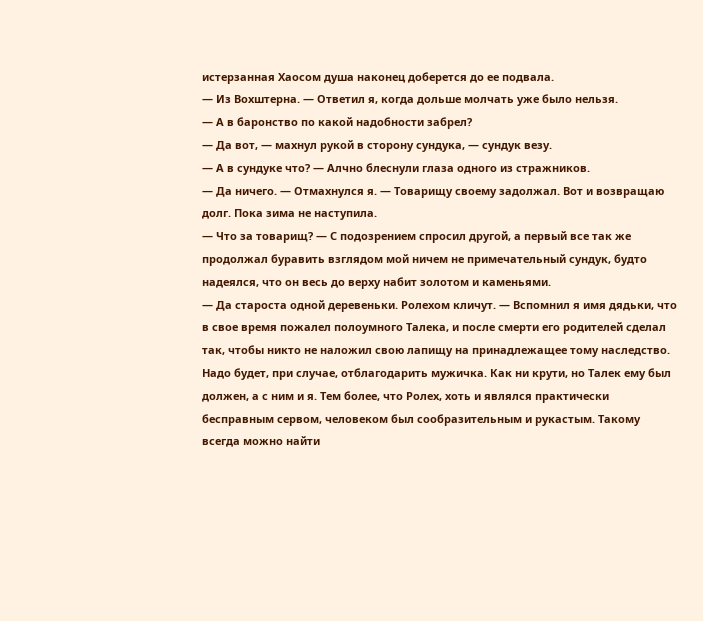истерзанная Хаосом душа наконец доберется до ее подвала.
— Из Вохштерна. — Ответил я, когда дольше молчать уже было нельзя.
— А в баронство по какой надобности забрел?
— Да вот, — махнул рукой в сторону сундука, — сундук везу.
— А в сундуке что? — Алчно блеснули глаза одного из стражников.
— Да ничего. — Отмахнулся я. — Товарищу своему задолжал. Вот и возвращаю долг. Пока зима не наступила.
— Что за товарищ? — С подозрением спросил другой, а первый все так же продолжал буравить взглядом мой ничем не примечательный сундук, будто надеялся, что он весь до верху набит золотом и каменьями.
— Да староста одной деревеньки. Ролехом кличут. — Вспомнил я имя дядьки, что в свое время пожалел полоумного Талека, и после смерти его родителей сделал так, чтобы никто не наложил свою лапищу на принадлежащее тому наследство.
Надо будет, при случае, отблагодарить мужичка. Как ни крути, но Талек ему был должен, а с ним и я. Тем более, что Ролех, хоть и являлся практически бесправным сервом, человеком был сообразительным и рукастым. Такому всегда можно найти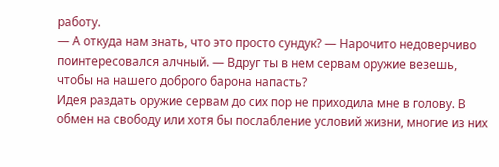работу.
— А откуда нам знать, что это просто сундук? — Нарочито недоверчиво поинтересовался алчный. — Вдруг ты в нем сервам оружие везешь, чтобы на нашего доброго барона напасть?
Идея раздать оружие сервам до сих пор не приходила мне в голову. В обмен на свободу или хотя бы послабление условий жизни, многие из них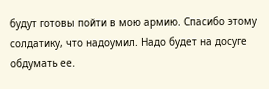будут готовы пойти в мою армию. Спасибо этому солдатику, что надоумил. Надо будет на досуге обдумать ее.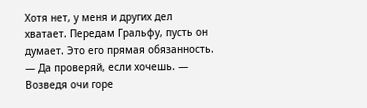Хотя нет, у меня и других дел хватает. Передам Гральфу, пусть он думает. Это его прямая обязанность.
— Да проверяй, если хочешь. — Возведя очи горе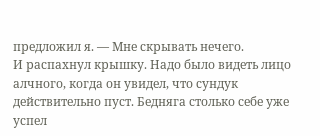предложил я. — Мне скрывать нечего.
И распахнул крышку. Надо было видеть лицо алчного, когда он увидел, что сундук действительно пуст. Бедняга столько себе уже успел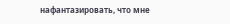нафантазировать, что мне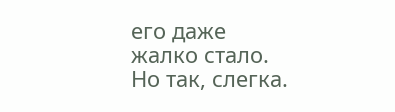его даже жалко стало. Но так, слегка.